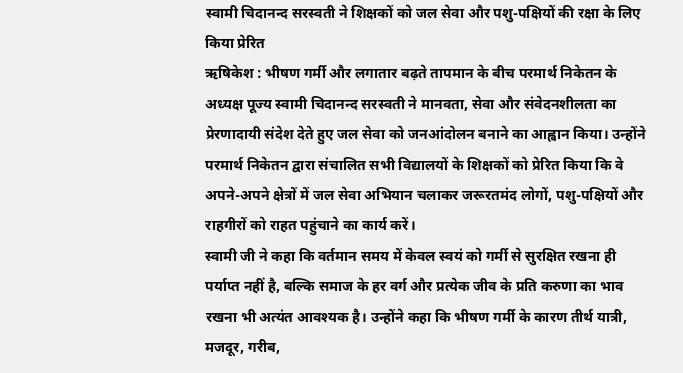स्वामी चिदानन्द सरस्वती ने शिक्षकों को जल सेवा और पशु-पक्षियों की रक्षा के लिए किया प्रेरित
ऋषिकेश : भीषण गर्मी और लगातार बढ़ते तापमान के बीच परमार्थ निकेतन के अध्यक्ष पूज्य स्वामी चिदानन्द सरस्वती ने मानवता, सेवा और संवेदनशीलता का प्रेरणादायी संदेश देते हुए जल सेवा को जनआंदोलन बनाने का आह्वान किया। उन्होंने परमार्थ निकेतन द्वारा संचालित सभी विद्यालयों के शिक्षकों को प्रेरित किया कि वे अपने-अपने क्षेत्रों में जल सेवा अभियान चलाकर जरूरतमंद लोगों, पशु-पक्षियों और राहगीरों को राहत पहुंचाने का कार्य करें।
स्वामी जी ने कहा कि वर्तमान समय में केवल स्वयं को गर्मी से सुरक्षित रखना ही पर्याप्त नहीं है, बल्कि समाज के हर वर्ग और प्रत्येक जीव के प्रति करुणा का भाव रखना भी अत्यंत आवश्यक है। उन्होंने कहा कि भीषण गर्मी के कारण तीर्थ यात्री, मजदूर, गरीब,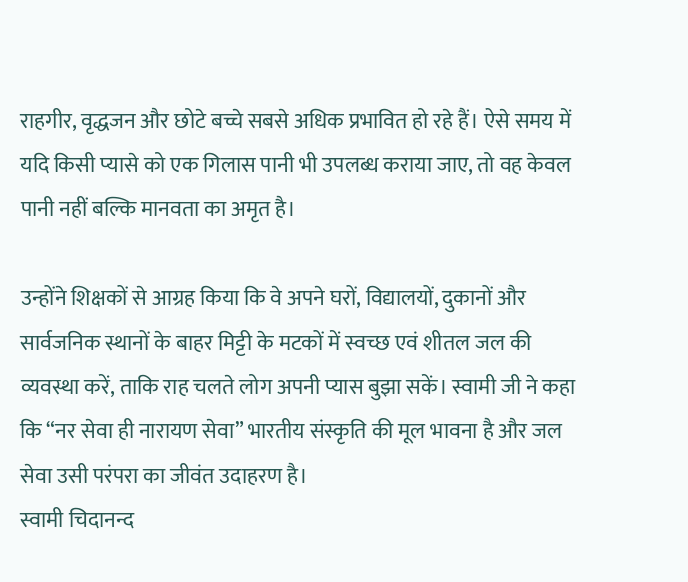राहगीर, वृद्धजन और छोटे बच्चे सबसे अधिक प्रभावित हो रहे हैं। ऐसे समय में यदि किसी प्यासे को एक गिलास पानी भी उपलब्ध कराया जाए, तो वह केवल पानी नहीं बल्कि मानवता का अमृत है।

उन्होंने शिक्षकों से आग्रह किया कि वे अपने घरों, विद्यालयों, दुकानों और सार्वजनिक स्थानों के बाहर मिट्टी के मटकों में स्वच्छ एवं शीतल जल की व्यवस्था करें, ताकि राह चलते लोग अपनी प्यास बुझा सकें। स्वामी जी ने कहा कि “नर सेवा ही नारायण सेवा” भारतीय संस्कृति की मूल भावना है और जल सेवा उसी परंपरा का जीवंत उदाहरण है।
स्वामी चिदानन्द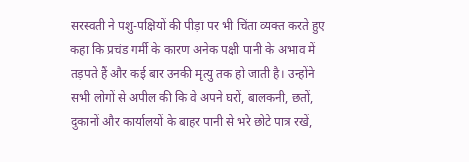सरस्वती ने पशु-पक्षियों की पीड़ा पर भी चिंता व्यक्त करते हुए कहा कि प्रचंड गर्मी के कारण अनेक पक्षी पानी के अभाव में तड़पते हैं और कई बार उनकी मृत्यु तक हो जाती है। उन्होंने सभी लोगों से अपील की कि वे अपने घरों, बालकनी, छतों, दुकानों और कार्यालयों के बाहर पानी से भरे छोटे पात्र रखें,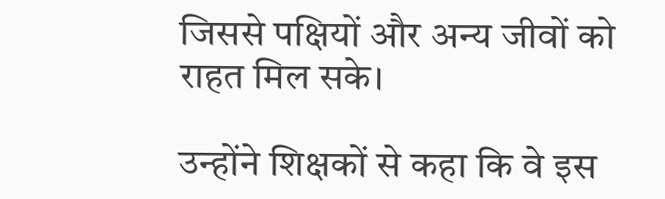जिससे पक्षियों और अन्य जीवों को राहत मिल सके।

उन्होंने शिक्षकों से कहा कि वे इस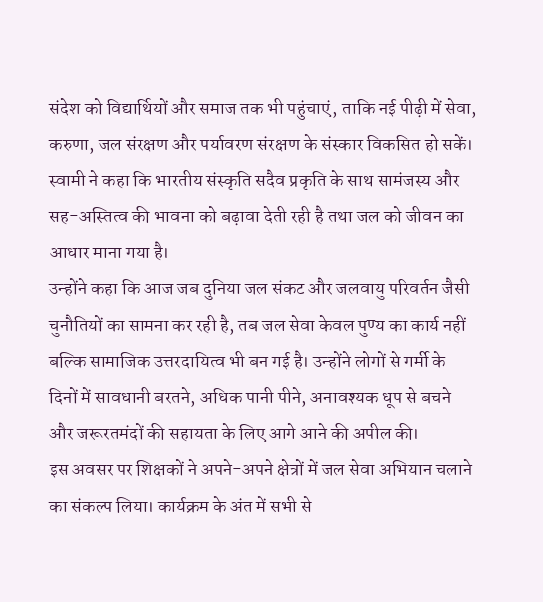संदेश को विद्यार्थियों और समाज तक भी पहुंचाएं, ताकि नई पीढ़ी में सेवा, करुणा, जल संरक्षण और पर्यावरण संरक्षण के संस्कार विकसित हो सकें। स्वामी ने कहा कि भारतीय संस्कृति सदैव प्रकृति के साथ सामंजस्य और सह-अस्तित्व की भावना को बढ़ावा देती रही है तथा जल को जीवन का आधार माना गया है।
उन्होंने कहा कि आज जब दुनिया जल संकट और जलवायु परिवर्तन जैसी चुनौतियों का सामना कर रही है, तब जल सेवा केवल पुण्य का कार्य नहीं बल्कि सामाजिक उत्तरदायित्व भी बन गई है। उन्होंने लोगों से गर्मी के दिनों में सावधानी बरतने, अधिक पानी पीने, अनावश्यक धूप से बचने और जरूरतमंदों की सहायता के लिए आगे आने की अपील की।
इस अवसर पर शिक्षकों ने अपने-अपने क्षेत्रों में जल सेवा अभियान चलाने का संकल्प लिया। कार्यक्रम के अंत में सभी से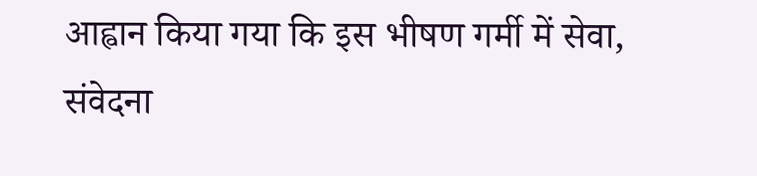आह्वान किया गया कि इस भीषण गर्मी में सेवा, संवेदना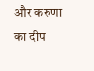और करुणा का दीप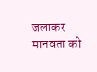जलाकर मानवता को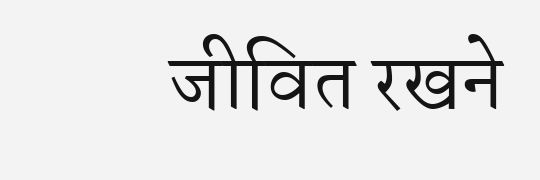जीवित रखने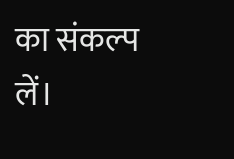का संकल्प लें।